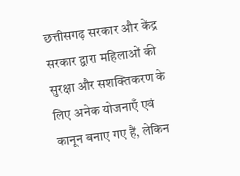छत्तीसगढ़ सरकार और केंद्र सरकार द्वारा महिलाओं की सुरक्षा और सशक्तिकरण के लिए अनेक योजनाएँ एवं कानून बनाए गए हैं, लेकिन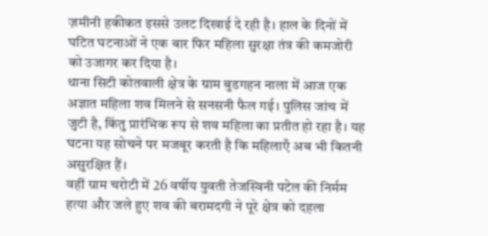ज़मीनी हकीकत इससे उलट दिखाई दे रही है। हाल के दिनों में घटित घटनाओं ने एक बार फिर महिला सुरक्षा तंत्र की कमजोरी को उजागर कर दिया है।
थाना सिटी कोतवाली क्षेत्र के ग्राम बुडगहन नाला में आज एक अज्ञात महिला शव मिलने से सनसनी फैल गई। पुलिस जांच में जुटी है, किंतु प्रारंभिक रूप से शव महिला का प्रतीत हो रहा है। यह घटना यह सोचने पर मजबूर करती है कि महिलाएँ अब भी कितनी असुरक्षित हैं।
वहीं ग्राम चरोटी में 26 वर्षीय युवती तेजस्विनी पटेल की निर्मम हत्या और जले हुए शव की बरामदगी ने पूरे क्षेत्र को दहला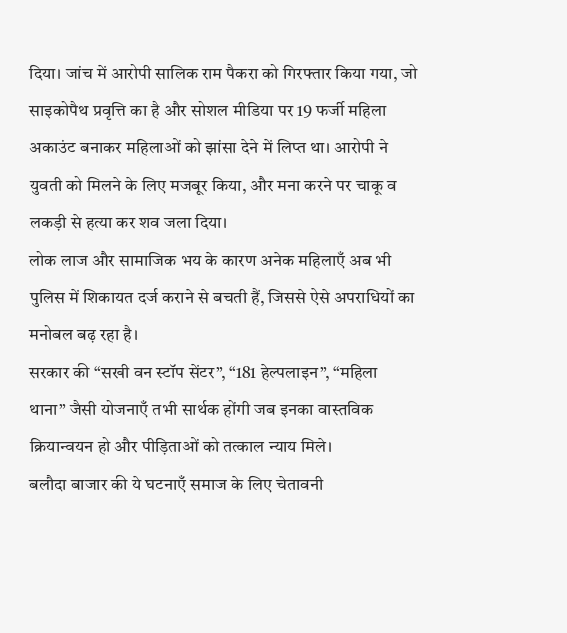दिया। जांच में आरोपी सालिक राम पैकरा को गिरफ्तार किया गया, जो साइकोपैथ प्रवृत्ति का है और सोशल मीडिया पर 19 फर्जी महिला अकाउंट बनाकर महिलाओं को झांसा देने में लिप्त था। आरोपी ने युवती को मिलने के लिए मजबूर किया, और मना करने पर चाकू व लकड़ी से हत्या कर शव जला दिया।
लोक लाज और सामाजिक भय के कारण अनेक महिलाएँ अब भी पुलिस में शिकायत दर्ज कराने से बचती हैं, जिससे ऐसे अपराधियों का मनोबल बढ़ रहा है।
सरकार की “सखी वन स्टॉप सेंटर”, “181 हेल्पलाइन”, “महिला थाना” जैसी योजनाएँ तभी सार्थक होंगी जब इनका वास्तविक क्रियान्वयन हो और पीड़िताओं को तत्काल न्याय मिले।
बलौदा बाजार की ये घटनाएँ समाज के लिए चेतावनी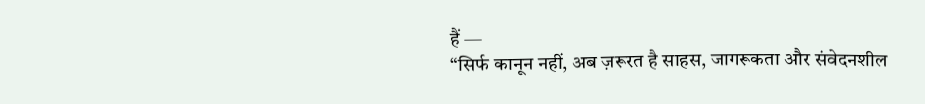हैं —
“सिर्फ कानून नहीं, अब ज़रूरत है साहस, जागरूकता और संवेदनशील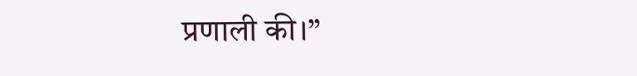प्रणाली की।”